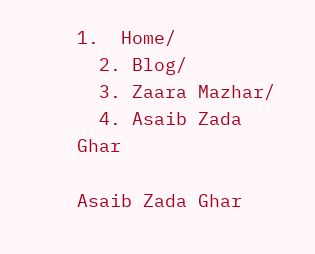1.  Home/
  2. Blog/
  3. Zaara Mazhar/
  4. Asaib Zada Ghar

Asaib Zada Ghar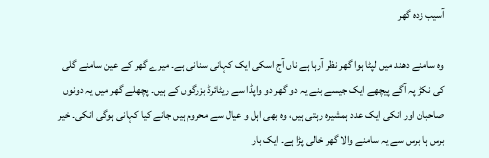آسیب زدہ گھر

وہ سامنے دھند میں لپٹا ہوا گھر نظر آرہا ہے ناں آج اسکی ایک کہانی سنانی ہے۔ میرے گھر کے عین سامنے گلی کی نکڑ پہ آگے پیچھے ایک جیسے بنے یہ دو گھر دو واپڈا سے ریٹائرڈ بزرگوں کے ہیں۔ پچھلے گھر میں یہ دونوں صاحبان اور انکی ایک عدد ہمشیرہ رہتی ہیں، وہ بھی اہل و عیال سے محروم ہیں جانے کیا کہانی ہوگی انکی۔ خیر برس ہا برس سے یہ سامنے والا گھر خالی پڑا ہے۔ ایک بار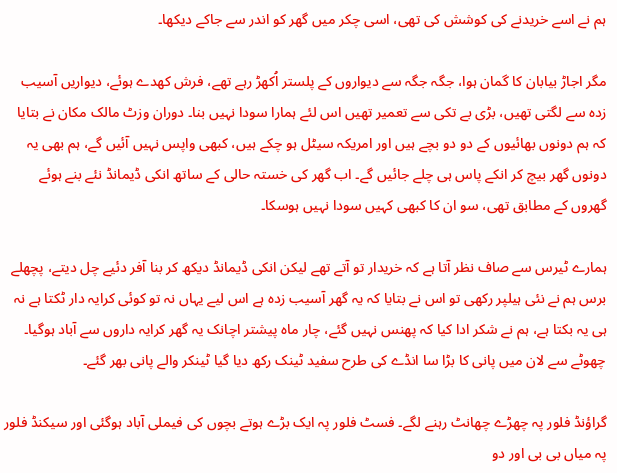ہم نے اسے خریدنے کی کوشش کی تھی، اسی چکر میں گھر کو اندر سے جاکے دیکھا۔

مگر اجاڑ بیابان کا گمان ہوا، جگہ جگہ سے دیواروں کے پلستر اُکھڑ رہے تھے، فرش کھدے ہوئے، دیواریں آسیب زدہ سے لگتی تھیں، بڑی بے تکی سے تعمیر تھیں اس لئے ہمارا سودا نہیں بنا۔ دوران وزٹ مالک مکان نے بتایا کہ ہم دونوں بھائیوں کے دو دو بچے ہیں اور امریکہ سیٹل ہو چکے ہیں، کبھی واپس نہیں آئیں گے، ہم بھی یہ دونوں گھر بیچ کر انکے پاس ہی چلے جائیں گے۔ اب گھر کی خستہ حالی کے ساتھ انکی ڈیمانڈ نئے بنے ہوئے گھروں کے مطابق تھی، سو ان کا کبھی کہیں سودا نہیں ہوسکا۔

ہمارے ٹیرس سے صاف نظر آتا ہے کہ خریدار تو آتے تھے لیکن انکی ڈیمانڈ دیکھ کر بنا آفر دئیے چل دیتے، پچھلے برس ہم نے نئی ہیلپر رکھی تو اس نے بتایا کہ یہ گھر آسیب زدہ ہے اس لیے یہاں نہ تو کوئی کرایہ دار ٹکتا ہے نہ ہی یہ بکتا ہے، ہم نے شکر ادا کیا کہ پھنس نہیں گئے، چار ماہ پیشتر اچانک یہ گھر کرایہ داروں سے آباد ہوگیا۔ چھوٹے سے لان میں پانی کا بڑا سا انڈے کی طرح سفید ٹینک رکھ دیا گیا ٹینکر والے پانی بھر گئے۔

گراؤنڈ فلور پہ چھڑے چھانٹ رہنے لگے۔ فسٹ فلور پہ ایک بڑے ہوتے بچوں کی فیملی آباد ہوگئی اور سیکنڈ فلور پہ میاں بی بی اور دو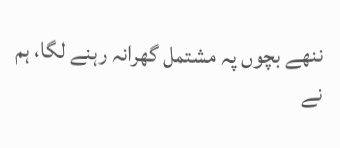ننھے بچوں پہ مشتمل گھرانہ رہنے لگا، ہم نے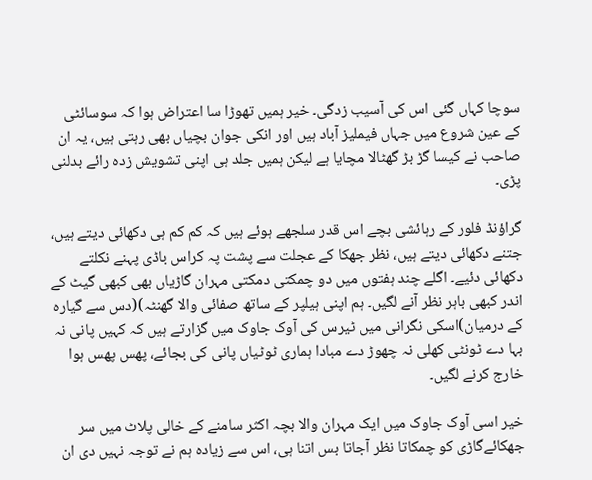سوچا کہاں گئی اس کی آسیب زدگی۔ خیر ہمیں تھوڑا سا اعتراض ہوا کہ سوسائٹی کے عین شروع میں جہاں فیملیز آباد ہیں اور انکی جوان بچیاں بھی رہتی ہیں، یہ ان صاحب نے کیسا گڑ بڑ گھٹالا مچایا ہے لیکن ہمیں جلد ہی اپنی تشویش زدہ رائے بدلنی پڑی۔

گراؤنڈ فلور کے رہائشی بچے اس قدر سلجھے ہوئے ہیں کہ کم کم ہی دکھائی دیتے ہیں، جتنے دکھائی دیتے ہیں، نظر جھکا کے عجلت سے پشت پہ کراس باڈی پہنے نکلتے دکھائی دئیے۔ اگلے چند ہفتوں میں دو چمکتی دمکتی مہران گاڑیاں بھی کبھی گیٹ کے اندر کبھی باہر نظر آنے لگیں۔ ہم اپنی ہیلپر کے ساتھ صفائی والا گھنٹہ)(دس سے گیارہ کے درمیان)اسکی نگرانی میں ٹیرس کی آوک جاوک میں گزارتے ہیں کہ کہیں پانی نہ بہا دے ٹونٹی کھلی نہ چھوڑ دے مبادا ہماری ٹوٹیاں پانی کی بجائے، پھس پھس ہوا خارج کرنے لگیں۔

خیر اسی آوک جاوک میں ایک مہران والا بچہ اکثر سامنے کے خالی پلاٹ میں سر جھکائےگاڑی کو چمکاتا نظر آجاتا بس اتنا ہی، اس سے زیادہ ہم نے توجہ نہیں دی ان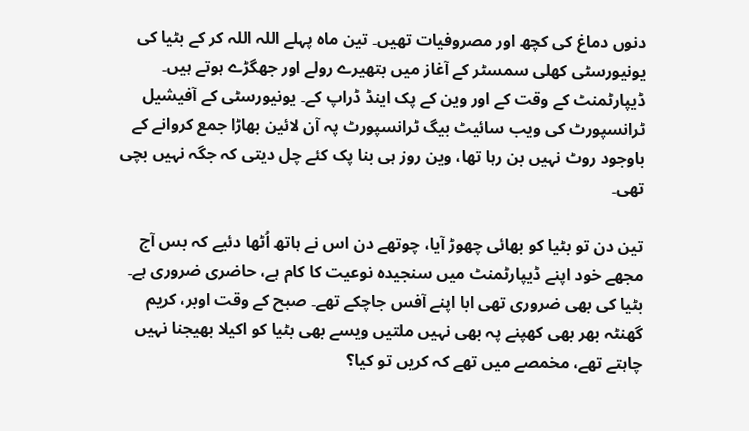دنوں دماغ کی کچھ اور مصروفیات تھیں۔ تین ماہ پہلے اللہ اللہ کر کے بٹیا کی یونیورسٹی کھلی سمسٹر کے آغاز میں بتھیرے رولے اور جھگڑے ہوتے ہیں۔ ڈیپارٹمنٹ کے وقت کے اور وین کے پک اینڈ ڈراپ کے۔ یونیورسٹی کے آفیشیل ٹرانسپورٹ کی ویب سائیٹ بیگ ٹرانسپورٹ پہ آن لائین بھاڑا جمع کروانے کے باوجود روٹ نہیں بن رہا تھا، وین روز ہی بنا پک کئے چل دیتی کہ جگہ نہیں بچی تھی۔

تین دن تو بٹیا کو بھائی چھوڑ آیا، چوتھے دن اس نے ہاتھ اُٹھا دئیے کہ بس آج مجھے خود اپنے ڈیپارٹمنٹ میں سنجیدہ نوعیت کا کام ہے، حاضری ضروری ہے۔ بٹیا کی بھی ضروری تھی ابا اپنے آفس جاچکے تھے۔ صبح کے وقت اوبر، کریم گھنٹہ بھر بھی کھپنے پہ بھی نہیں ملتیں ویسے بھی بٹیا کو اکیلا بھیجنا نہیں چاہتے تھے، مخمصے میں تھے کہ کریں تو کیا؟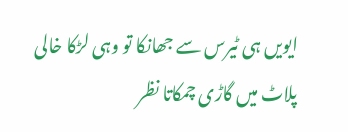ایویں ہی ٹیرس سے جھانکا تو وہی لڑکا خالی پلاٹ میں گاڑی چمکاتا نظر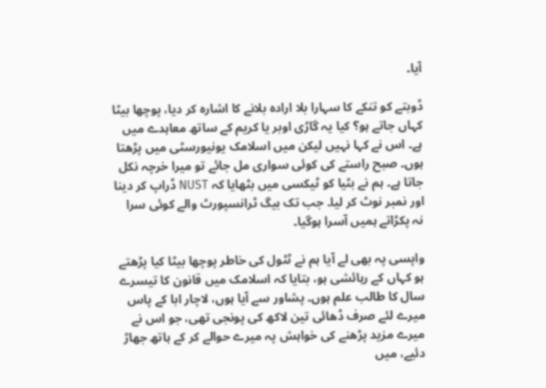آیا۔

ڈوبتے کو تنکے کا سہارا بلا ارادہ بلانے کا اشارہ کر دیا، پوچھا بیٹا کہاں جاتے ہو؟ کیا یہ گاڑی اوبر یا کریم کے ساتھ معاہدے میں ہے۔ اس نے کہا نہیں لیکن میں اسلامک یونیورسٹی میں پڑھتا ہوں۔ صبح راستے کی کوئی سواری مل جائے تو میرا خرچہ نکل جاتا ہے۔ ہم نے بٹیا کو ٹیکسی میں بٹھایا کہ NUST ڈراپ کر دینا اور نمبر نوٹ کر لیا۔ جب تک بیگ ٹرانسپورٹ والے کوئی سرا نہ پکڑاتے ہمیں آسرا ہوگیا۔

واپسی پہ بھی لے آیا ہم نے ٹٹول کی خاطر پوچھا بیٹا کیا پڑھتے ہو کہاں کے رہائشی ہو، بتایا کہ اسلامک میں قانون کا تیسرے سال کا طالب علم ہوں۔ پشاور سے آیا ہوں، لاچار ابا کے پاس میرے لئے صرف ڈھائی تین لاکھ کی پونجی تھی، جو اس نے میرے مزید پڑھنے کی خواہش پہ میرے حوالے کر کے ہاتھ جھاڑ دئیے، میں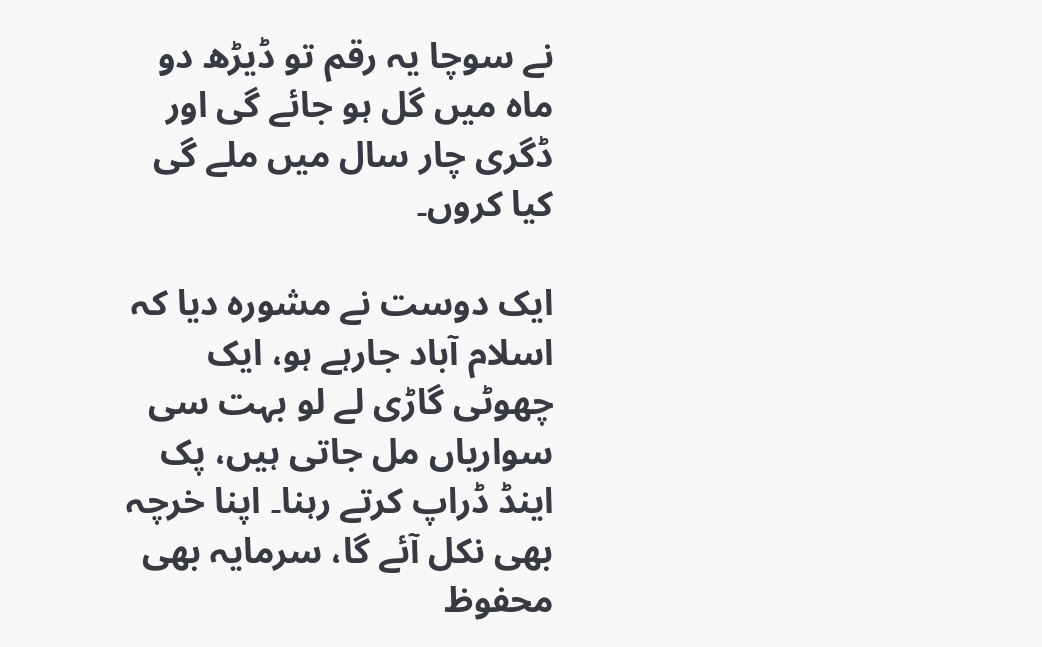نے سوچا یہ رقم تو ڈیڑھ دو ماہ میں گل ہو جائے گی اور ڈگری چار سال میں ملے گی کیا کروں۔

ایک دوست نے مشورہ دیا کہ اسلام آباد جارہے ہو، ایک چھوٹی گاڑی لے لو بہت سی سواریاں مل جاتی ہیں، پک اینڈ ڈراپ کرتے رہنا۔ اپنا خرچہ بھی نکل آئے گا، سرمایہ بھی محفوظ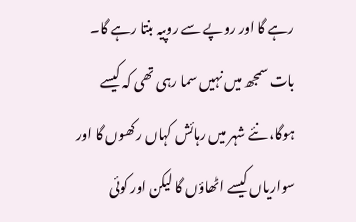رہے گا اور روپے سے روپیہ بنتا رہے گا۔ بات سمجھ میں نہیں سما رہی تھی کہ کیسے ہوگا، نئے شہر میں رہائش کہاں رکھوں گا اور سواریاں کیسے اٹھاؤں گا لیکن اور کوئی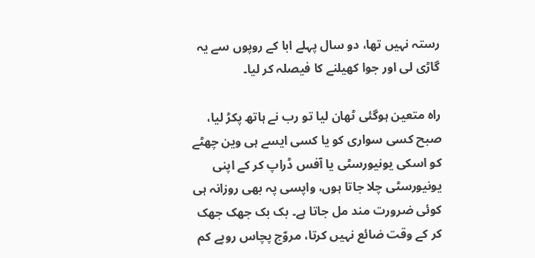رستہ نہیں تھا، دو سال پہلے ابا کے روپوں سے یہ گاڑی لی اور جوا کھیلنے کا فیصلہ کر لیا۔

راہ متعین ہوگئی ٹھان لیا تو رب نے ہاتھ پکڑ لیا، صبح کسی سواری کو یا کسی ایسے ہی وین چھٹے کو اسکی یونیورسٹی یا آفس ڈراپ کر کے اپنی یونیورسٹی چلا جاتا ہوں، واپسی پہ بھی روزانہ ہی کوئی ضرورت مند مل جاتا ہے۔ بک بک جھک جھک کر کے وقت ضائع نہیں کرتا، مروّج پچاس روپے کم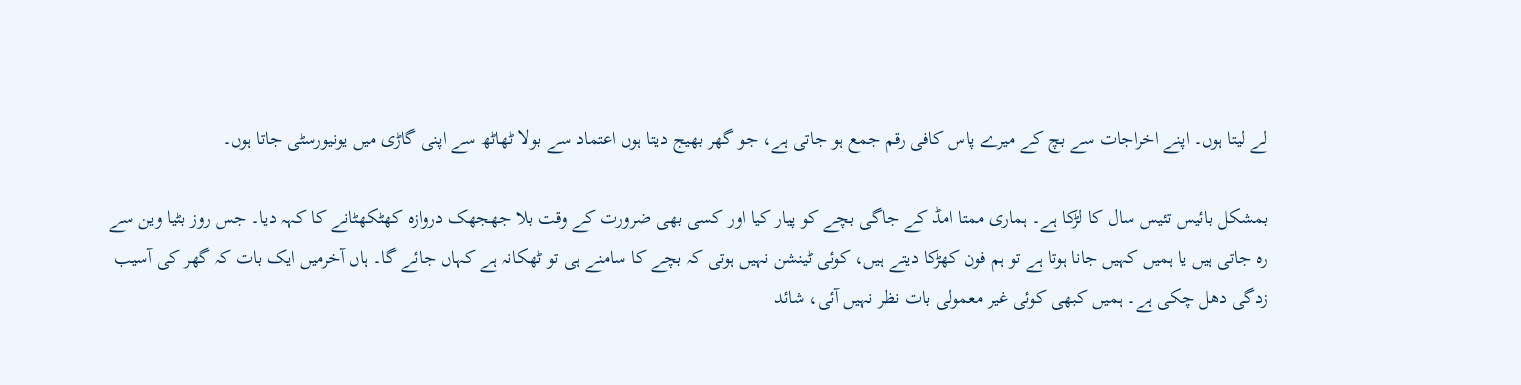لے لیتا ہوں۔ اپنے اخراجات سے بچ کے میرے پاس کافی رقم جمع ہو جاتی ہے، جو گھر بھیج دیتا ہوں اعتماد سے بولا ٹھاٹھ سے اپنی گاڑی میں یونیورسٹی جاتا ہوں۔

بمشکل بائیس تئیس سال کا لڑکا ہے۔ ہماری ممتا امڈ کے جاگی بچے کو پیار کیا اور کسی بھی ضرورت کے وقت بلا جھجھک دروازہ کھٹکھٹانے کا کہہ دیا۔ جس روز بٹیا وین سے رہ جاتی ہیں یا ہمیں کہیں جانا ہوتا ہے تو ہم فون کھڑکا دیتے ہیں، کوئی ٹینشن نہیں ہوتی کہ بچے کا سامنے ہی تو ٹھکانہ ہے کہاں جائے گا۔ ہاں آخرمیں ایک بات کہ گھر کی آسیب زدگی دھل چکی ہے۔ ہمیں کبھی کوئی غیر معمولی بات نظر نہیں آئی، شائد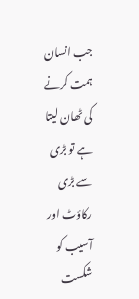جب انسان ہمت کرنے کی ٹھان لیتا ہے تو بڑی سے بڑی رکاؤٹ اور آسیب کو شکست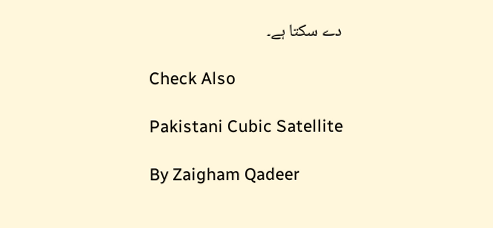دے سکتا ہے۔

Check Also

Pakistani Cubic Satellite

By Zaigham Qadeer